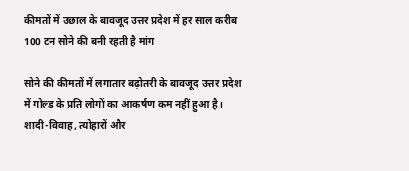कीमतों में उछाल के बावजूद उत्तर प्रदेश में हर साल करीब 100 टन सोने की बनी रहती है मांग

सोने की कीमतों में लगातार बढ़ोतरी के बावजूद उत्तर प्रदेश में गोल्ड के प्रति लोगों का आकर्षण कम नहीं हुआ है। शादी-विवाह, त्योहारों और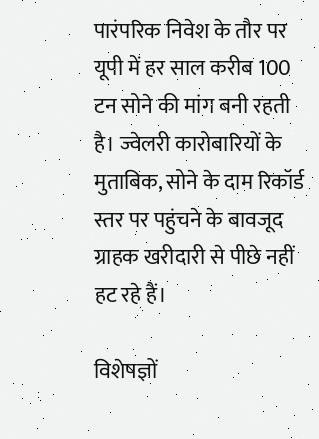पारंपरिक निवेश के तौर पर यूपी में हर साल करीब 100 टन सोने की मांग बनी रहती है। ज्वेलरी कारोबारियों के मुताबिक, सोने के दाम रिकॉर्ड स्तर पर पहुंचने के बावजूद ग्राहक खरीदारी से पीछे नहीं हट रहे हैं।

विशेषज्ञों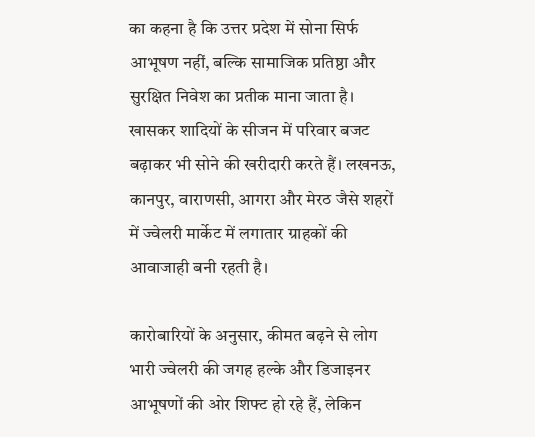का कहना है कि उत्तर प्रदेश में सोना सिर्फ आभूषण नहीं, बल्कि सामाजिक प्रतिष्ठा और सुरक्षित निवेश का प्रतीक माना जाता है। खासकर शादियों के सीजन में परिवार बजट बढ़ाकर भी सोने की खरीदारी करते हैं। लखनऊ, कानपुर, वाराणसी, आगरा और मेरठ जैसे शहरों में ज्वेलरी मार्केट में लगातार ग्राहकों की आवाजाही बनी रहती है।

कारोबारियों के अनुसार, कीमत बढ़ने से लोग भारी ज्वेलरी की जगह हल्के और डिजाइनर आभूषणों की ओर शिफ्ट हो रहे हैं, लेकिन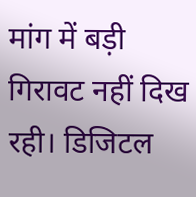मांग में बड़ी गिरावट नहीं दिख रही। डिजिटल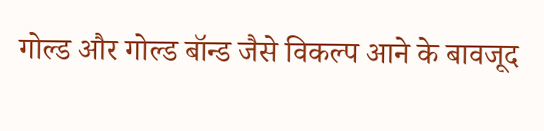गोल्ड और गोल्ड बॉन्ड जैसे विकल्प आने के बावजूद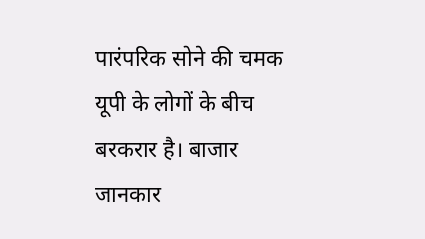पारंपरिक सोने की चमक यूपी के लोगों के बीच बरकरार है। बाजार जानकार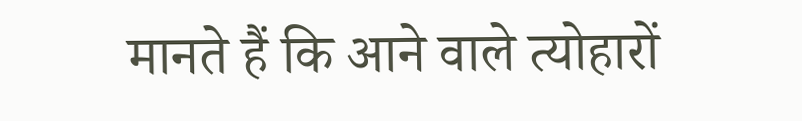मानते हैं कि आने वाले त्योहारों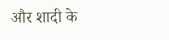और शादी के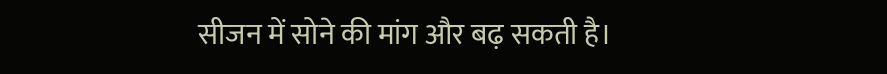सीजन में सोने की मांग और बढ़ सकती है।